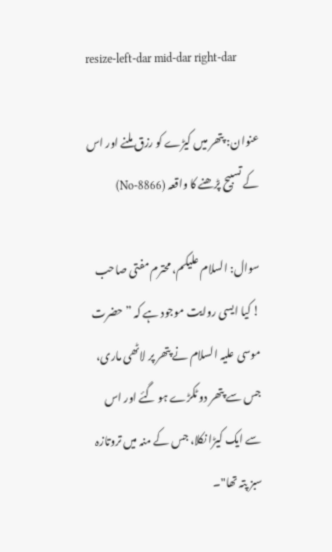resize-left-dar mid-dar right-dar

عنوان: پتھر میں کیڑے کو رزق ملنے اور اس کے تسبیح پڑھنے کا واقعہ (8866-No)

سوال: السلام علیکم، محترم مفتی صاحب ! کیا ایسی روایت موجود ہے کہ ”حضرت موسی علیہ السلام نے پتھر پر لاٹھی ماری، جس سے پتھر دو ٹکڑے ہو گئے اور اس سے ایک کیڑا نکلا، جس کے منہ میں تروتازہ سبز پتہ تھا"۔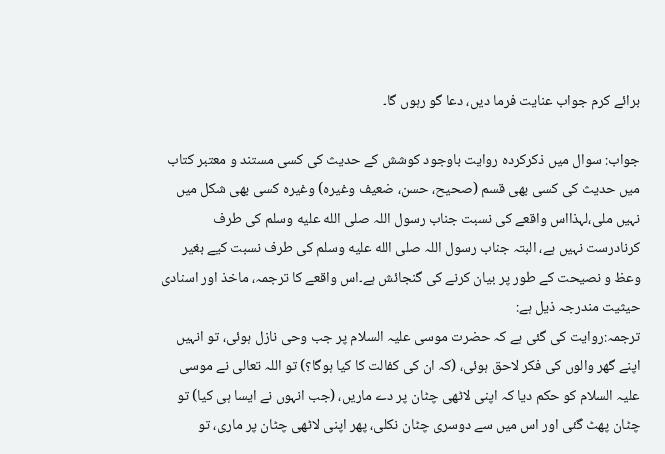برائے کرم جواب عنایت فرما دیں، دعا گو رہوں گا۔

جواب: سوال میں ذکرکردہ روایت باوجود کوشش کے حدیث کی کسی مستند و معتبر کتاب میں حدیث کی کسی بھی قسم (صحیح، حسن، ضعیف وغیرہ) وغیرہ کسی بھی شکل میں نہیں ملی،لہذااس واقعے کی نسبت جناب رسول اللہ صلى الله عليه وسلم کی طرف کرنادرست نہیں ہے، البتہ جناب رسول اللہ صلى الله عليه وسلم کی طرف نسبت کیے بغیر وعظ و نصیحت کے طور پر بیان کرنے کی گنجائش ہے۔اس واقعے کا ترجمہ، ماخذ اور اسنادی حیثیت مندرجہ ذیل ہے:
ترجمہ:روایت کی گئی ہے کہ حضرت موسی علیہ السلام پر جب وحی نازل ہوئی، تو انہیں اپنے گھر والوں کی فکر لاحق ہوئی، (کہ ان کی کفالت کا کیا ہوگا؟) تو اللہ تعالی نے موسی علیہ السلام کو حکم دیا کہ اپنی لاٹھی چٹان پر دے ماریں، (جب انہوں نے ایسا ہی کیا) تو چٹان پھٹ گئی اور اس میں سے دوسری چٹان نکلی، پھر اپنی لاٹھی چٹان پر ماری، تو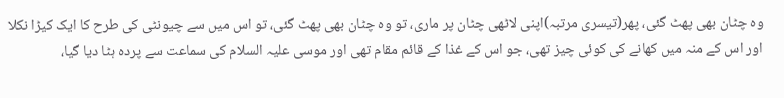وہ چٹان بھی پھٹ گئی، پھر(تیسری مرتبہ)اپنی لاٹھی چٹان پر ماری، تو وہ چٹان بھی پھٹ گئی، تو اس میں سے چیونٹی کی طرح کا ایک کیڑا نکلا اور اس کے منہ میں کھانے کی کوئی چیز تھی، جو اس کے غذا کے قائم مقام تھی اور موسی علیہ السلام کی سماعت سے پردہ ہٹا دیا گیا،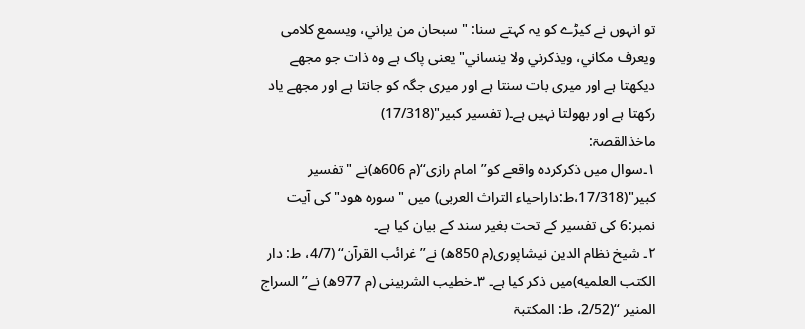تو انہوں نے کیڑے کو یہ کہتے سنا: " سبحان من يراني، ويسمع كلامی ويعرف مكاني، ويذكرني ولا ينساني" یعنی پاک ہے وہ ذات جو مجھے دیکھتا ہے اور میری بات سنتا ہے اور میری جگہ کو جانتا ہے اور مجھے یاد رکھتا ہے اور بھولتا نہیں ہے۔( تفسیر کبیر"(17/318)
ماخذالقصۃ:
۱۔سوال میں ذکرکردہ واقعے کو’’امام رازی‘‘(م 606ھ)نے "تفسیر کبیر"(17/318،ط:داراحیاء التراث العربی) میں "سورہ ھود" کی آیت نمبر:6 کی تفسیر کے تحت بغیر سند کے بیان کیا ہے۔
۲۔ شیخ نظام الدين نیشاپوری(م 850ھ) نے’’غرائب القرآن‘‘ (4/7، ط: دار الكتب العلميه)میں ذکر کیا ہے۔ ۳۔خطيب الشربينی (م 977ھ) نے’’السراج المنير ‘‘(2/52، ط: المکتبۃ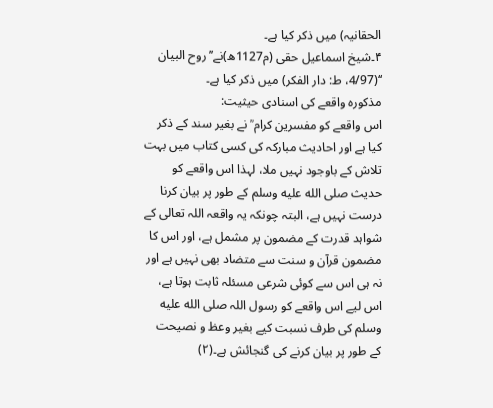الحقانیہ) میں ذکر کیا ہے۔
۴۔شیخ اسماعیل حقی (م1127ھ)نے’’روح البيان ‘‘(4/97، ط: دار الفكر) میں ذکر کیا ہے۔
مذکورہ واقعے کی اسنادی حیثیت:
اس واقعے کو مفسرین کرام ؒ نے بغیر سند کے ذکر کیا ہے اور احادیث مبارکہ کی کسی کتاب میں بہت تلاش کے باوجود نہیں ملا، لہذا اس واقعے کو حدیث صلى الله عليه وسلم کے طور پر بیان کرنا درست نہیں ہے، البتہ چونکہ یہ واقعہ اللہ تعالی کے شواہد قدرت کے مضمون پر مشمل ہے، اور اس کا مضمون قرآن و سنت سے متضاد بھی نہیں ہے اور نہ ہی اس سے کوئی شرعی مسئلہ ثابت ہوتا ہے، اس لیے اس واقعے کو رسول اللہ صلى الله عليه وسلم کی طرف نسبت کیے بغیر وعظ و نصیحت کے طور پر بیان کرنے کی گنجائش ہے۔(۲)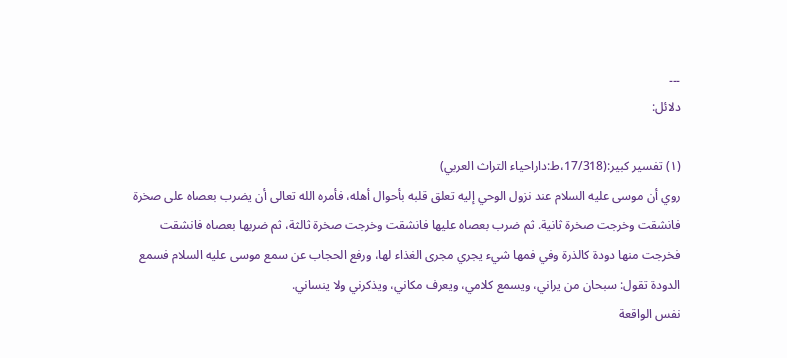۔۔۔
دلائل:

(۱) تفسیر کبیر:(17/318،ط:داراحیاء التراث العربي)
روي أن موسى عليه السلام عند نزول الوحي إليه تعلق قلبه بأحوال أهله، فأمره الله تعالى أن يضرب بعصاه على صخرة فانشقت وخرجت صخرة ثانية. ثم ضرب بعصاه عليها فانشقت وخرجت صخرة ثالثة، ثم ضربها بعصاه فانشقت فخرجت منها دودة كالذرة وفي فمها شيء يجري مجرى الغذاء لها، ورفع الحجاب عن سمع موسى عليه السلام فسمع الدودة تقول: سبحان من يراني، ويسمع كلامي، ويعرف مكاني، ويذكرني ولا ينساني.
نفس الواقعة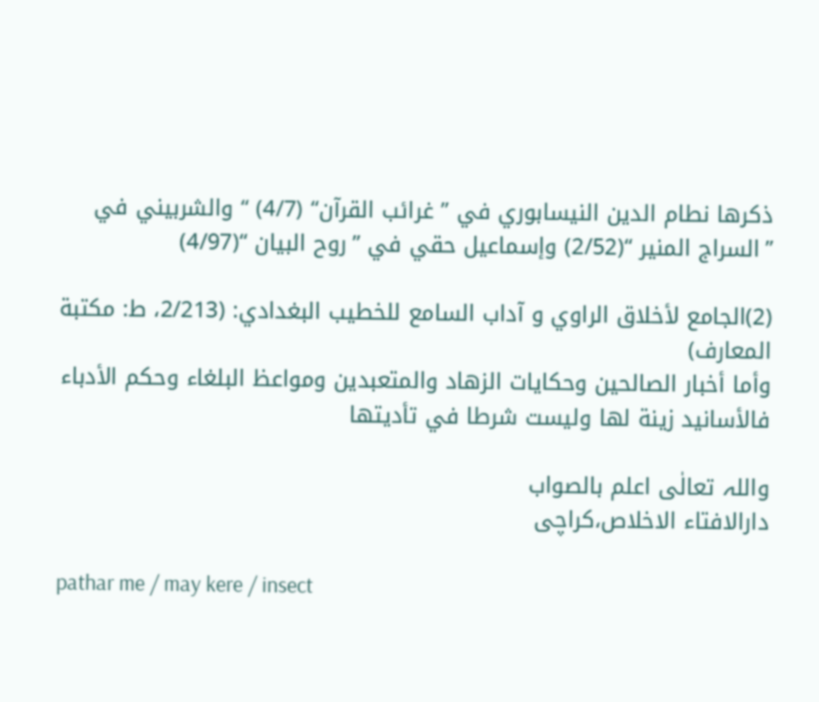ذكرها نطام الدين النيسابوري في ’’ غرائب القرآن‘‘ (4/7) ‘‘ والشربيني في ’’السراج المنير ‘‘(2/52) وإسماعيل حقي في ’’روح البيان ‘‘(4/97)

(2)الجامع لأخلاق الراوي و آداب السامع للخطيب البغدادي: (2/213، ط: مكتبة المعارف)
وأما أخبار الصالحين وحكايات الزهاد والمتعبدين ومواعظ البلغاء وحكم الأدباء فالأسانيد زينة لها وليست شرطا في تأديتها

واللہ تعالٰی اعلم بالصواب
دارالافتاء الاخلاص،کراچی

pathar me / may kere / insect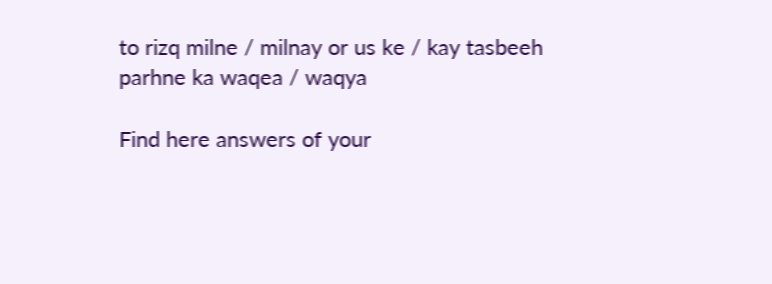to rizq milne / milnay or us ke / kay tasbeeh parhne ka waqea / waqya

Find here answers of your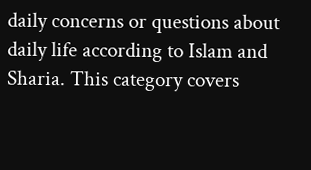daily concerns or questions about daily life according to Islam and Sharia. This category covers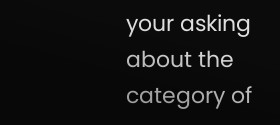your asking about the category of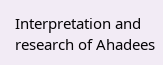Interpretation and research of Ahadees